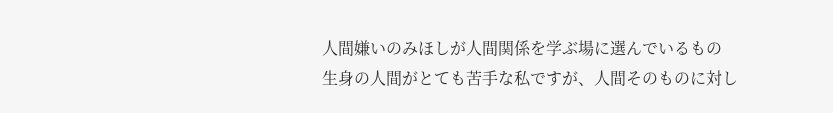人間嫌いのみほしが人間関係を学ぶ場に選んでいるもの
生身の人間がとても苦手な私ですが、人間そのものに対し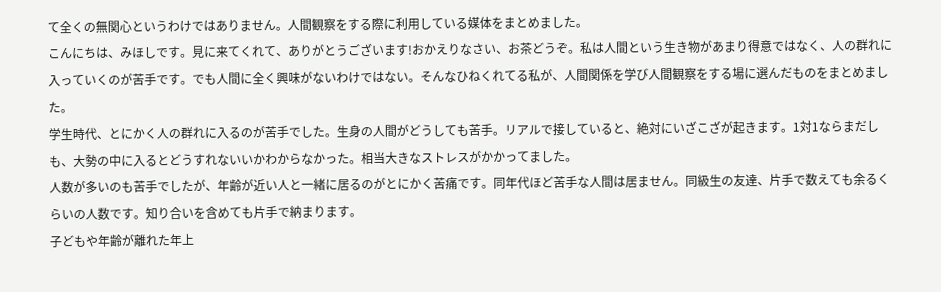て全くの無関心というわけではありません。人間観察をする際に利用している媒体をまとめました。
こんにちは、みほしです。見に来てくれて、ありがとうございます!おかえりなさい、お茶どうぞ。私は人間という生き物があまり得意ではなく、人の群れに入っていくのが苦手です。でも人間に全く興味がないわけではない。そんなひねくれてる私が、人間関係を学び人間観察をする場に選んだものをまとめました。
学生時代、とにかく人の群れに入るのが苦手でした。生身の人間がどうしても苦手。リアルで接していると、絶対にいざこざが起きます。1対1ならまだしも、大勢の中に入るとどうすれないいかわからなかった。相当大きなストレスがかかってました。
人数が多いのも苦手でしたが、年齢が近い人と一緒に居るのがとにかく苦痛です。同年代ほど苦手な人間は居ません。同級生の友達、片手で数えても余るくらいの人数です。知り合いを含めても片手で納まります。
子どもや年齢が離れた年上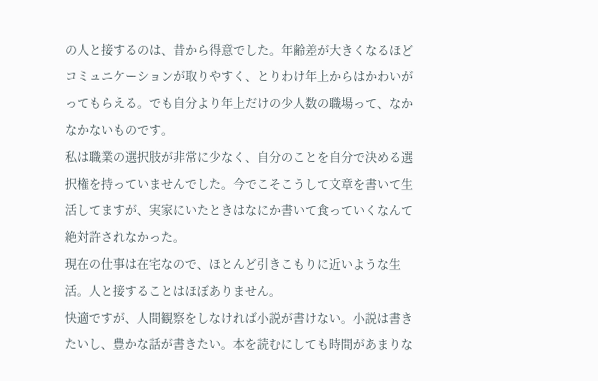の人と接するのは、昔から得意でした。年齢差が大きくなるほどコミュニケーションが取りやすく、とりわけ年上からはかわいがってもらえる。でも自分より年上だけの少人数の職場って、なかなかないものです。
私は職業の選択肢が非常に少なく、自分のことを自分で決める選択権を持っていませんでした。今でこそこうして文章を書いて生活してますが、実家にいたときはなにか書いて食っていくなんて絶対許されなかった。
現在の仕事は在宅なので、ほとんど引きこもりに近いような生活。人と接することはほぼありません。
快適ですが、人間観察をしなければ小説が書けない。小説は書きたいし、豊かな話が書きたい。本を読むにしても時間があまりな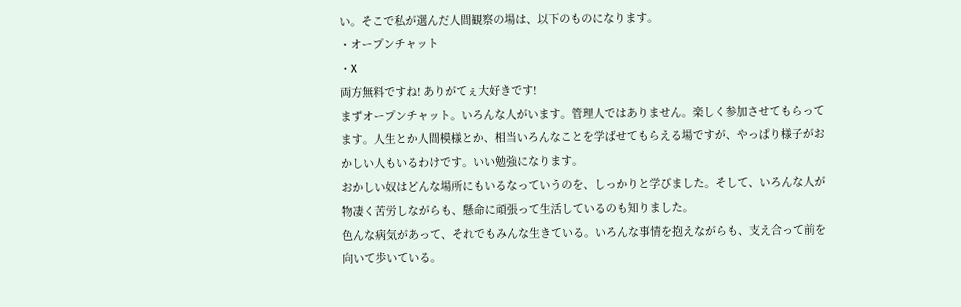い。そこで私が選んだ人間観察の場は、以下のものになります。
・オープンチャット
・X
両方無料ですね! ありがてぇ大好きです!
まずオープンチャット。いろんな人がいます。管理人ではありません。楽しく参加させてもらってます。人生とか人間模様とか、相当いろんなことを学ばせてもらえる場ですが、やっぱり様子がおかしい人もいるわけです。いい勉強になります。
おかしい奴はどんな場所にもいるなっていうのを、しっかりと学びました。そして、いろんな人が物凄く苦労しながらも、懸命に頑張って生活しているのも知りました。
色んな病気があって、それでもみんな生きている。いろんな事情を抱えながらも、支え合って前を向いて歩いている。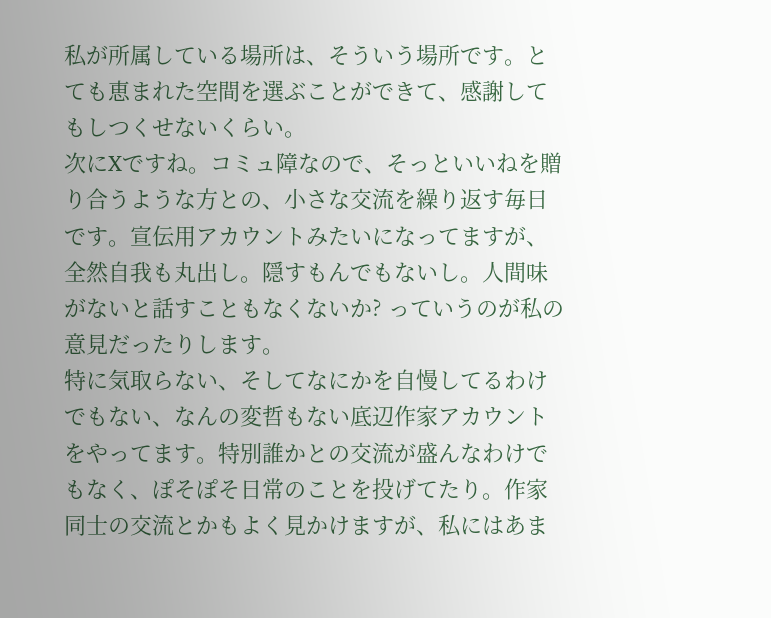私が所属している場所は、そういう場所です。とても恵まれた空間を選ぶことができて、感謝してもしつくせないくらい。
次にXですね。コミュ障なので、そっといいねを贈り合うような方との、小さな交流を繰り返す毎日です。宣伝用アカウントみたいになってますが、全然自我も丸出し。隠すもんでもないし。人間味がないと話すこともなくないか? っていうのが私の意見だったりします。
特に気取らない、そしてなにかを自慢してるわけでもない、なんの変哲もない底辺作家アカウントをやってます。特別誰かとの交流が盛んなわけでもなく、ぽそぽそ日常のことを投げてたり。作家同士の交流とかもよく見かけますが、私にはあま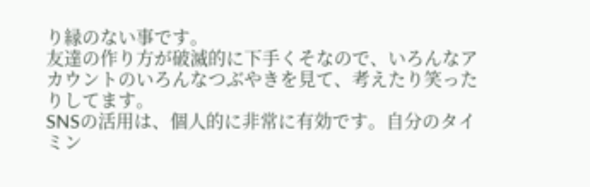り縁のない事です。
友達の作り方が破滅的に下手くそなので、いろんなアカウントのいろんなつぶやきを見て、考えたり笑ったりしてます。
SNSの活用は、個人的に非常に有効です。自分のタイミン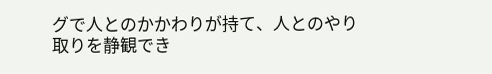グで人とのかかわりが持て、人とのやり取りを静観でき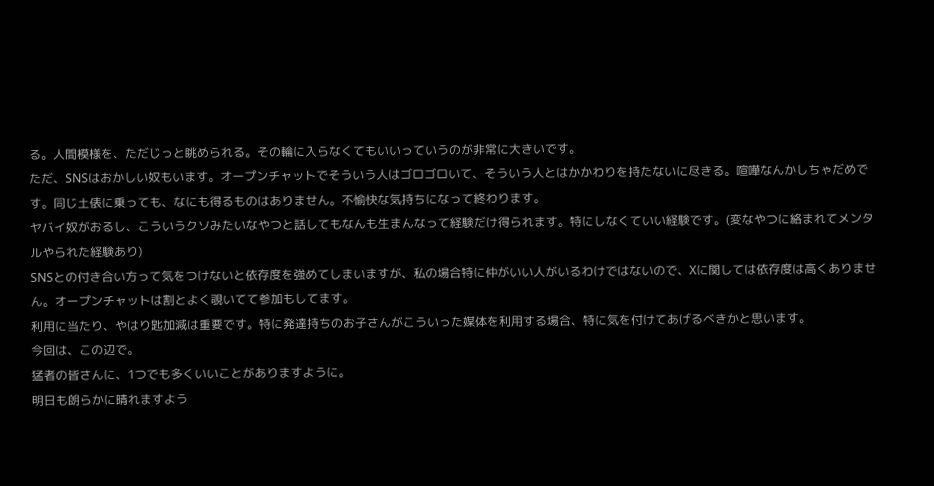る。人間模様を、ただじっと眺められる。その輪に入らなくてもいいっていうのが非常に大きいです。
ただ、SNSはおかしい奴もいます。オープンチャットでそういう人はゴロゴロいて、そういう人とはかかわりを持たないに尽きる。喧嘩なんかしちゃだめです。同じ土俵に乗っても、なにも得るものはありません。不愉快な気持ちになって終わります。
ヤバイ奴がおるし、こういうクソみたいなやつと話してもなんも生まんなって経験だけ得られます。特にしなくていい経験です。(変なやつに絡まれてメンタルやられた経験あり)
SNSとの付き合い方って気をつけないと依存度を強めてしまいますが、私の場合特に仲がいい人がいるわけではないので、Xに関しては依存度は高くありません。オープンチャットは割とよく覗いてて参加もしてます。
利用に当たり、やはり匙加減は重要です。特に発達持ちのお子さんがこういった媒体を利用する場合、特に気を付けてあげるべきかと思います。
今回は、この辺で。
猛者の皆さんに、1つでも多くいいことがありますように。
明日も朗らかに晴れますよう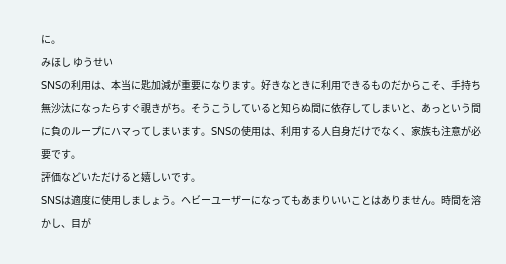に。
みほし ゆうせい
SNSの利用は、本当に匙加減が重要になります。好きなときに利用できるものだからこそ、手持ち無沙汰になったらすぐ覗きがち。そうこうしていると知らぬ間に依存してしまいと、あっという間に負のループにハマってしまいます。SNSの使用は、利用する人自身だけでなく、家族も注意が必要です。
評価などいただけると嬉しいです。
SNSは適度に使用しましょう。ヘビーユーザーになってもあまりいいことはありません。時間を溶かし、目が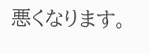悪くなります。